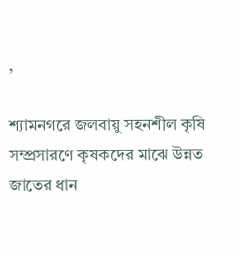,

শ্যামনগরে জলবায়ু সহনশীল কৃষি সম্প্রসারণে কৃষকদের মাঝে উন্নত জাতের ধান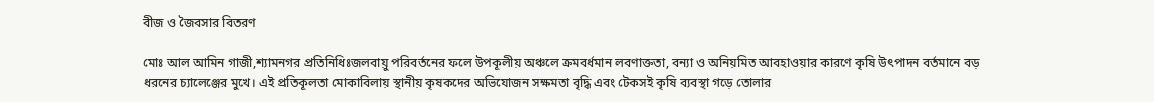বীজ ও জৈবসার বিতরণ

মোঃ আল আমিন গাজী,শ্যামনগর প্রতিনিধিঃজলবায়ু পরিবর্তনের ফলে উপকূলীয় অঞ্চলে ক্রমবর্ধমান লবণাক্ততা, বন্যা ও অনিয়মিত আবহাওয়ার কারণে কৃষি উৎপাদন বর্তমানে বড় ধরনের চ্যালেঞ্জের মুখে। এই প্রতিকূলতা মোকাবিলায় স্থানীয় কৃষকদের অভিযোজন সক্ষমতা বৃদ্ধি এবং টেকসই কৃষি ব্যবস্থা গড়ে তোলার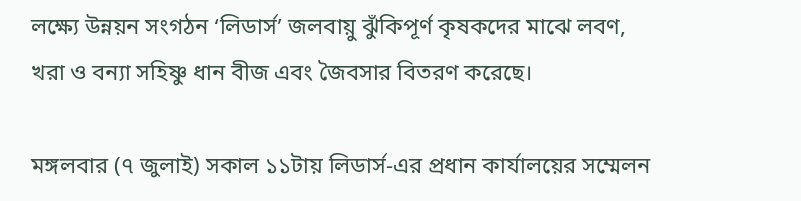লক্ষ্যে উন্নয়ন সংগঠন ‘লিডার্স’ জলবায়ু ঝুঁকিপূর্ণ কৃষকদের মাঝে লবণ, খরা ও বন্যা সহিষ্ণু ধান বীজ এবং জৈবসার বিতরণ করেছে।

মঙ্গলবার (৭ জুলাই) সকাল ১১টায় লিডার্স-এর প্রধান কার্যালয়ের সম্মেলন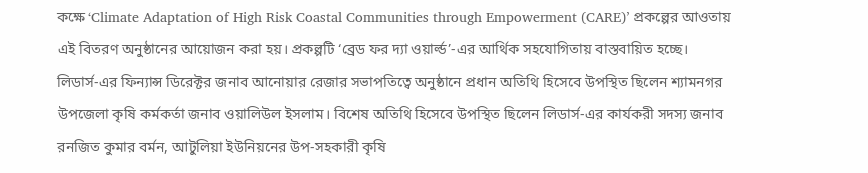কক্ষে ‘Climate Adaptation of High Risk Coastal Communities through Empowerment (CARE)’ প্রকল্পের আওতায় এই বিতরণ অনুষ্ঠানের আয়োজন করা হয়। প্রকল্পটি ‘ব্রেড ফর দ্যা ওয়ার্ল্ড’-এর আর্থিক সহযোগিতায় বাস্তবায়িত হচ্ছে।
লিডার্স-এর ফিন্যান্স ডিরেক্টর জনাব আনোয়ার রেজার সভাপতিত্বে অনুষ্ঠানে প্রধান অতিথি হিসেবে উপস্থিত ছিলেন শ্যামনগর উপজেলা কৃষি কর্মকর্তা জনাব ওয়ালিউল ইসলাম। বিশেষ অতিথি হিসেবে উপস্থিত ছিলেন লিডার্স-এর কার্যকরী সদস্য জনাব রনজিত কুমার বর্মন, আটুলিয়া ইউনিয়নের উপ-সহকারী কৃষি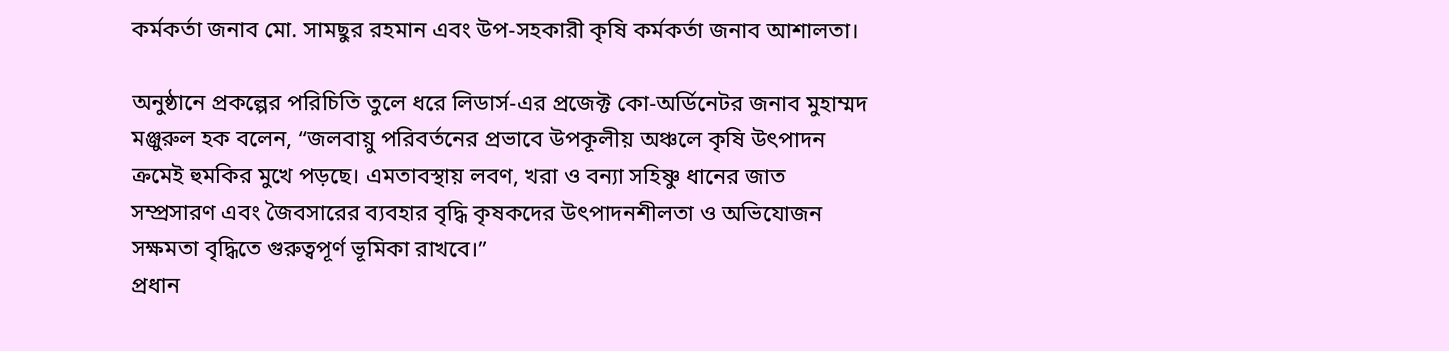কর্মকর্তা জনাব মো. সামছুর রহমান এবং উপ-সহকারী কৃষি কর্মকর্তা জনাব আশালতা।

অনুষ্ঠানে প্রকল্পের পরিচিতি তুলে ধরে লিডার্স-এর প্রজেক্ট কো-অর্ডিনেটর জনাব মুহাম্মদ মঞ্জুরুল হক বলেন, “জলবায়ু পরিবর্তনের প্রভাবে উপকূলীয় অঞ্চলে কৃষি উৎপাদন ক্রমেই হুমকির মুখে পড়ছে। এমতাবস্থায় লবণ, খরা ও বন্যা সহিষ্ণু ধানের জাত সম্প্রসারণ এবং জৈবসারের ব্যবহার বৃদ্ধি কৃষকদের উৎপাদনশীলতা ও অভিযোজন সক্ষমতা বৃদ্ধিতে গুরুত্বপূর্ণ ভূমিকা রাখবে।”
প্রধান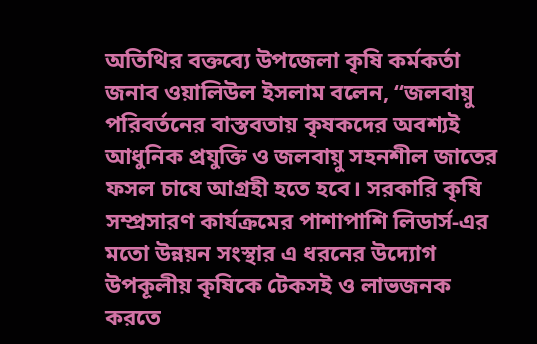অতিথির বক্তব্যে উপজেলা কৃষি কর্মকর্তা জনাব ওয়ালিউল ইসলাম বলেন, “জলবায়ু পরিবর্তনের বাস্তবতায় কৃষকদের অবশ্যই আধুনিক প্রযুক্তি ও জলবায়ু সহনশীল জাতের ফসল চাষে আগ্রহী হতে হবে। সরকারি কৃষি সম্প্রসারণ কার্যক্রমের পাশাপাশি লিডার্স-এর মতো উন্নয়ন সংস্থার এ ধরনের উদ্যোগ উপকূলীয় কৃষিকে টেকসই ও লাভজনক করতে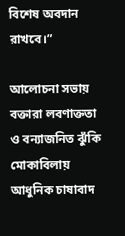বিশেষ অবদান রাখবে।”

আলোচনা সভায় বক্তারা লবণাক্ততা ও বন্যাজনিত ঝুঁকি মোকাবিলায় আধুনিক চাষাবাদ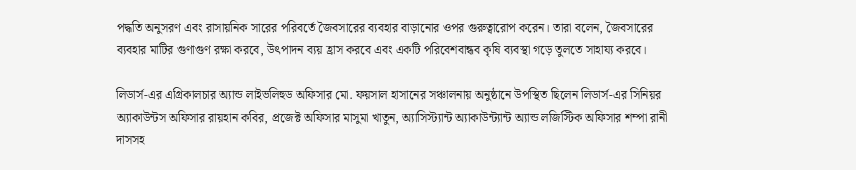পদ্ধতি অনুসরণ এবং রাসায়নিক সারের পরিবর্তে জৈবসারের ব্যবহার বাড়ানোর ওপর গুরুত্বারোপ করেন। তারা বলেন, জৈবসারের ব্যবহার মাটির গুণাগুণ রক্ষা করবে, উৎপাদন ব্যয় হ্রাস করবে এবং একটি পরিবেশবান্ধব কৃষি ব্যবস্থা গড়ে তুলতে সাহায্য করবে।

লিডার্স-এর এগ্রিকালচার অ্যান্ড লাইভলিহুড অফিসার মো. ফয়সাল হাসানের সঞ্চালনায় অনুষ্ঠানে উপস্থিত ছিলেন লিডার্স-এর সিনিয়র অ্যাকাউন্টস অফিসার রায়হান কবির, প্রজেক্ট অফিসার মাসুমা খাতুন, অ্যাসিস্ট্যান্ট অ্যাকাউন্ট্যান্ট অ্যান্ড লজিস্টিক অফিসার শম্পা রানী দাসসহ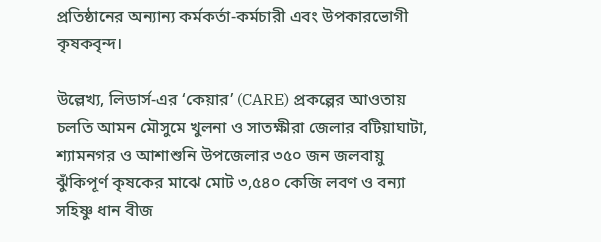প্রতিষ্ঠানের অন্যান্য কর্মকর্তা-কর্মচারী এবং উপকারভোগী কৃষকবৃন্দ।

উল্লেখ্য, লিডার্স-এর ‘কেয়ার’ (CARE) প্রকল্পের আওতায় চলতি আমন মৌসুমে খুলনা ও সাতক্ষীরা জেলার বটিয়াঘাটা, শ্যামনগর ও আশাশুনি উপজেলার ৩৫০ জন জলবায়ু ঝুঁকিপূর্ণ কৃষকের মাঝে মোট ৩,৫৪০ কেজি লবণ ও বন্যা সহিষ্ণু ধান বীজ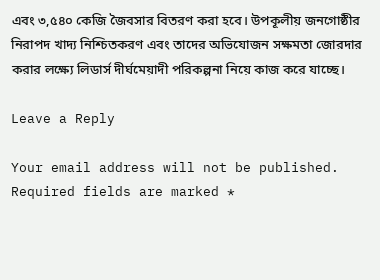এবং ৩,৫৪০ কেজি জৈবসার বিতরণ করা হবে। উপকূলীয় জনগোষ্ঠীর নিরাপদ খাদ্য নিশ্চিতকরণ এবং তাদের অভিযোজন সক্ষমতা জোরদার করার লক্ষ্যে লিডার্স দীর্ঘমেয়াদী পরিকল্পনা নিয়ে কাজ করে যাচ্ছে।

Leave a Reply

Your email address will not be published. Required fields are marked *